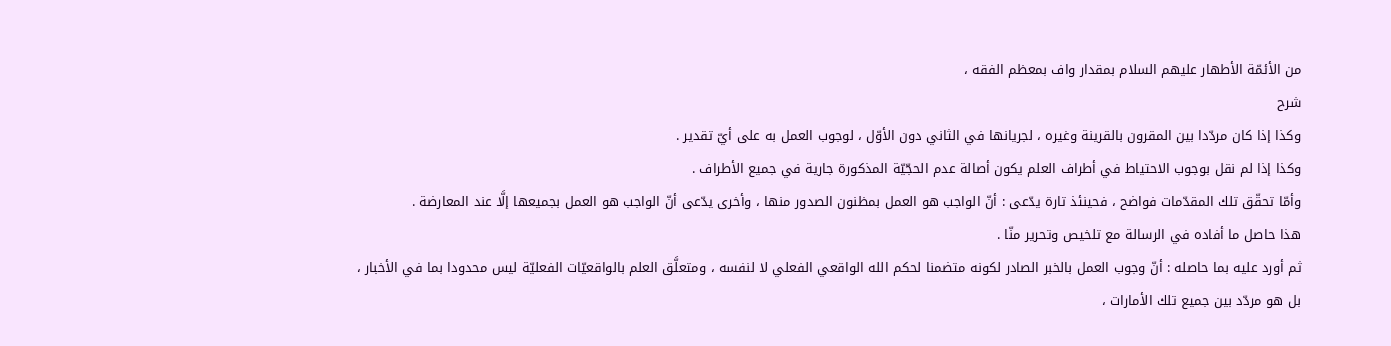من الأئمّة الأطهار عليهم السلام بمقدار واف بمعظم الفقه ،
شرح
وكذا إذا كان مردّدا بين المقرون بالقرينة وغيره ، لجريانها في الثاني دون الأوّل ، لوجوب العمل به على أيّ تقدير .
وكذا إذا لم نقل بوجوب الاحتياط في أطراف العلم يكون أصالة عدم الحجّيّة المذكورة جارية في جميع الأطراف .
وأمّا تحقّق تلك المقدّمات فواضح ، فحينئذ تارة يدّعى : أنّ الواجب هو العمل بمظنون الصدور منها ، وأخرى يدّعى أنّ الواجب هو العمل بجميعها إلَّا عند المعارضة .
هذا حاصل ما أفاده في الرسالة مع تلخيص وتحرير منّا .
ثم أورد عليه بما حاصله : أنّ وجوب العمل بالخبر الصادر لكونه متضمنا لحكم الله الواقعي الفعلي لا لنفسه ، ومتعلَّق العلم بالواقعيّات الفعليّة ليس محدودا بما في الأخبار ، بل هو مردّد بين جميع تلك الأمارات ،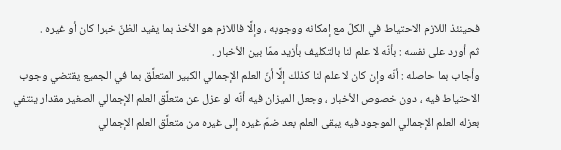فحينئذ اللازم الاحتياط في الكلّ مع إمكانه ووجوبه ، وإلَّا فاللازم هو الأخذ بما يفيد الظنّ خبرا كان أو غيره .
ثم أورد على نفسه : بأنّه لا علم لنا بالتكليف بأزيد ممّا بين الأخبار .
وأجاب بما حاصله : أنّه وإن كان لا علم لنا كذلك إلَّا أنّ العلم الإجمالي الكبير المتعلَّق بما في الجميع يقتضي وجوب الاحتياط فيه ، دون خصوص الأخبار ، وجعل الميزان فيه أنّه لو عزل عن متعلَّق العلم الإجمالي الصغير مقدار ينتفي بعزله العلم الإجمالي الموجود فيه يبقى العلم بعد ضمّ غيره إلى غيره من متعلَّق العلم الإجمالي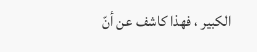الكبير ، فهذا كاشف عن أنّ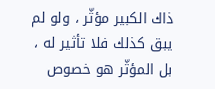ذاك الكبير مؤثّر ، ولو لم يبق كذلك فلا تأثير له ، بل المؤثّر هو خصوص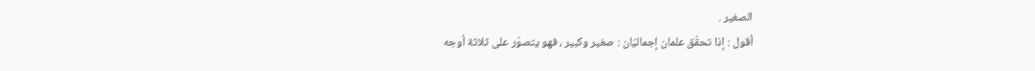الصغير .
أقول : إذا تحقّق علمان إجماليّان : صغير وكبير ، فهو يتصوّر على ثلاثة أوجه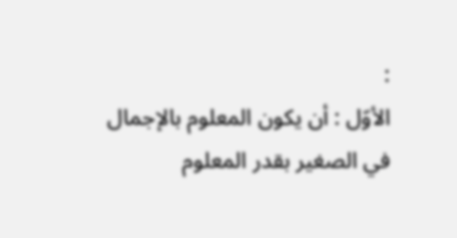:
الأوّل : أن يكون المعلوم بالإجمال في الصغير بقدر المعلوم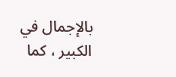بالإجمال في الكبير ، كما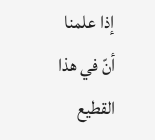إذا علمنا أنّ في هذا القطيع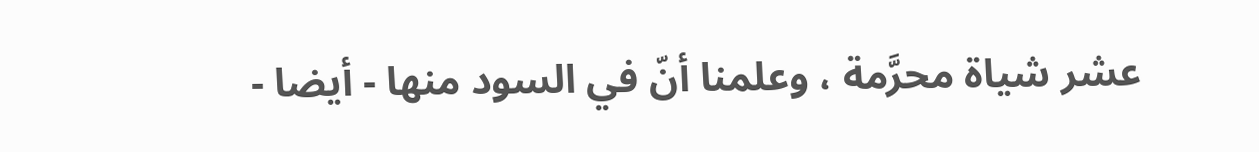عشر شياة محرَّمة ، وعلمنا أنّ في السود منها - أيضا -